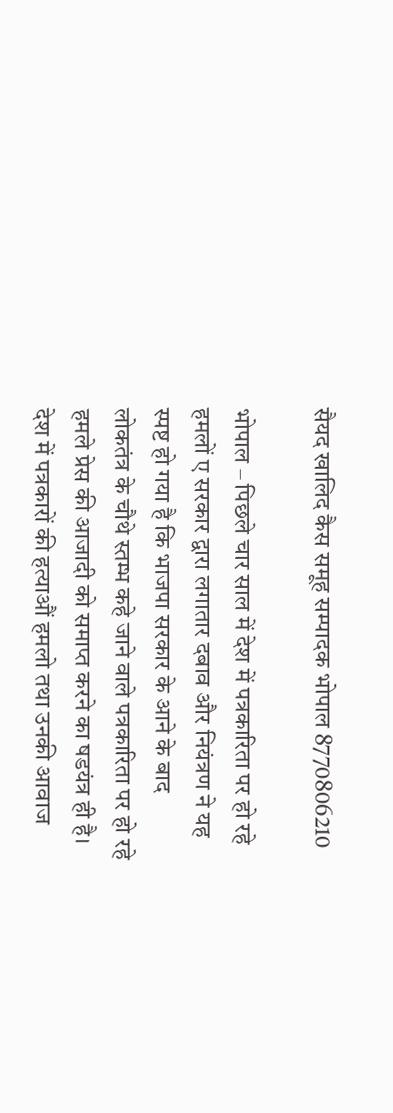सैयद खालिद कैस समूह सम्पादक भोपाल 8770806210

भोपाल – पिछले चार साल में देश में पत्रकारिता पर हो रहे हमलों ए सरकार द्वारा लगातार दबाव और नियंत्रण ने यह स्पष्ट हो गया है कि भाजपा सरकार के आने के बाद लोकतंत्र के चौथे स्तम्भ कहे जाने वाले पत्रकारिता पर हो रहे हमले प्रेस की आजादी को समाप्त करने का षडयंत्र ही है। देश में पत्रकारों की हत्याऔं हमलो तथा उनकी आवाज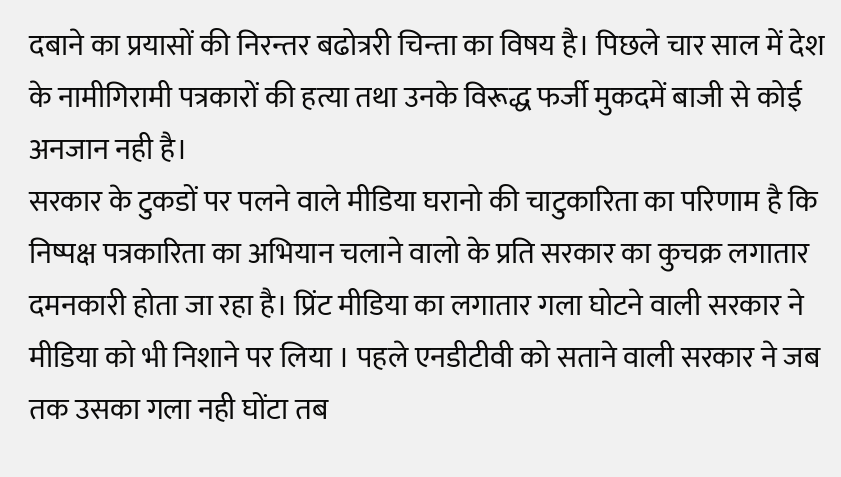दबाने का प्रयासों की निरन्तर बढोत्ररी चिन्ता का विषय है। पिछले चार साल में देश के नामीगिरामी पत्रकारों की हत्या तथा उनके विरूद्ध फर्जी मुकदमें बाजी से कोई अनजान नही है।
सरकार के टुकडों पर पलने वाले मीडिया घरानो की चाटुकारिता का परिणाम है कि निष्पक्ष पत्रकारिता का अभियान चलाने वालो के प्रति सरकार का कुचक्र लगातार दमनकारी होता जा रहा है। प्रिंट मीडिया का लगातार गला घोटने वाली सरकार ने मीडिया को भी निशाने पर लिया । पहले एनडीटीवी को सताने वाली सरकार ने जब तक उसका गला नही घोंटा तब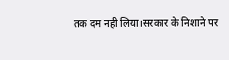तक दम नही लिया।सरकार के निशाने पर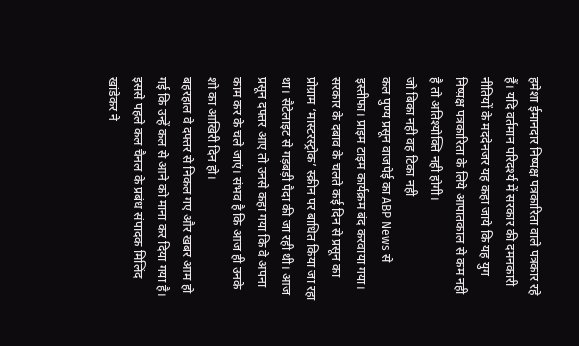हमेशा ईमानदार निष्पक्ष पत्रकारिता वाले पत्रकार रहे हैं। यदि वर्तमान परिदर्श्य में सरकार की दमनकारी नीतियों के मददेनजर यह कहा जाये कि यह युग निष्प़क्ष पत्रकारिता के लिये आपातकाल से कम नही है तो अतिश्योक्ति नही होगी।
जो बिका नही वह टिका नही
कल पुण्य प्रसून वाजपेई का ABP News से इस्तीफा। प्राइम टाइम कार्यक्रम बंद करवाया गया। सरकार के दबाव के चलते कई दिन से प्रसून का प्रोग्राम ‘मास्टरस्ट्रोक’ स्क्रीन पर बाधित किया जा रहा था। सैटेलाइट से गड़बड़ी पैदा की जा रही थी। आज प्रसून दफ्तर आए तो उनसे कहा गया कि वे अपना काम कर के चले जाएं। संभव है कि आज ही उनके शो का आखिरी दिन हो।
बहरहाल वे दफ्तर से निकल गए और खबर आम हो गई कि उन्हें कल से आने को माना कर दिया गया है। इससे पहले कल चैनल के प्रबंध संपादक मिलिंद खांडेकर ने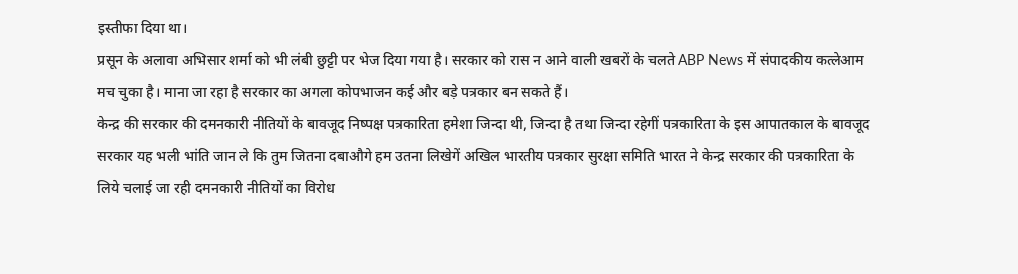इस्तीफा दिया था।
प्रसून के अलावा अभिसार शर्मा को भी लंबी छुट्टी पर भेज दिया गया है। सरकार को रास न आने वाली खबरों के चलते ABP News में संपादकीय कत्लेआम मच चुका है। माना जा रहा है सरकार का अगला कोपभाजन कई और बड़े पत्रकार बन सकते हैं।
केन्द्र की सरकार की दमनकारी नीतियों के बावजूद निष्पक्ष पत्रकारिता हमेशा जिन्दा थी, जिन्दा है तथा जिन्दा रहेगीं पत्रकारिता के इस आपातकाल के बावजूद सरकार यह भली भांति जान ले कि तुम जितना दबाऔगे हम उतना लिखेगें अखिल भारतीय पत्रकार सुरक्षा समिति भारत ने केन्द्र सरकार की पत्रकारिता के लिये चलाई जा रही दमनकारी नीतियों का विरोध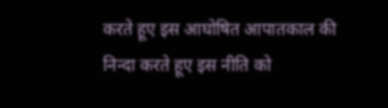करते हूए इस आघोषित आपातकाल की निन्दा करते हूए इस नीति को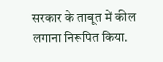सरकार के ताबूत में कील लगाना निरूपित किया.